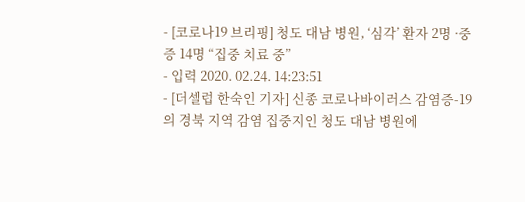- [코로나19 브리핑] 청도 대남 병원, ‘심각’ 환자 2명 ·중증 14명 “집중 치료 중”
- 입력 2020. 02.24. 14:23:51
- [더셀럽 한숙인 기자] 신종 코로나바이러스 감염증-19의 경북 지역 감염 집중지인 청도 대남 병원에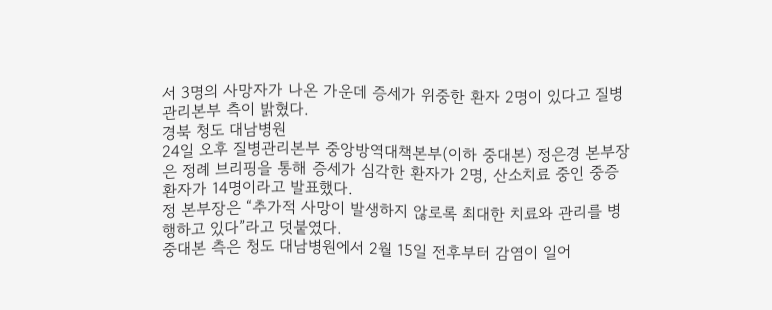서 3명의 사망자가 나온 가운데 증세가 위중한 환자 2명이 있다고 질병관리본부 측이 밝혔다.
경북 청도 대남병원
24일 오후 질병관리본부 중앙방역대책본부(이하 중대본) 정은경 본부장은 정례 브리핑을 통해 증세가 심각한 환자가 2명, 산소치료 중인 중증 환자가 14명이라고 발표했다.
정 본부장은 “추가적 사망이 발생하지 않로록 최대한 치료와 관리를 병행하고 있다”라고 덧붙였다.
중대본 측은 청도 대남병원에서 2월 15일 전후부터 감염이 일어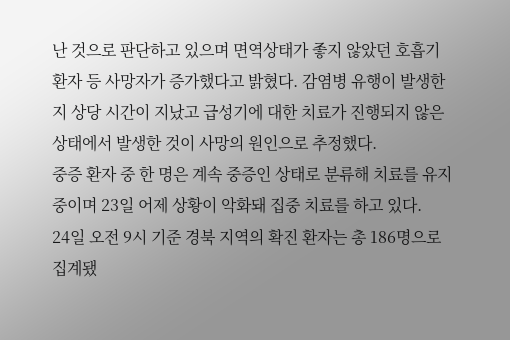난 것으로 판단하고 있으며 면역상태가 좋지 않았던 호흡기 환자 등 사망자가 증가했다고 밝혔다. 감염병 유행이 발생한지 상당 시간이 지났고 급성기에 대한 치료가 진행되지 않은 상태에서 발생한 것이 사망의 원인으로 추정했다.
중증 환자 중 한 명은 계속 중증인 상태로 분류해 치료를 유지 중이며 23일 어제 상황이 악화돼 집중 치료를 하고 있다.
24일 오전 9시 기준 경북 지역의 확진 환자는 총 186명으로 집계됐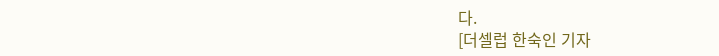다.
[더셀럽 한숙인 기자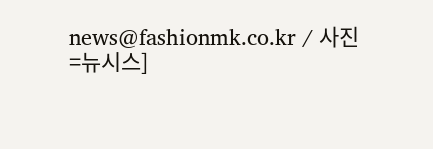news@fashionmk.co.kr / 사진=뉴시스]